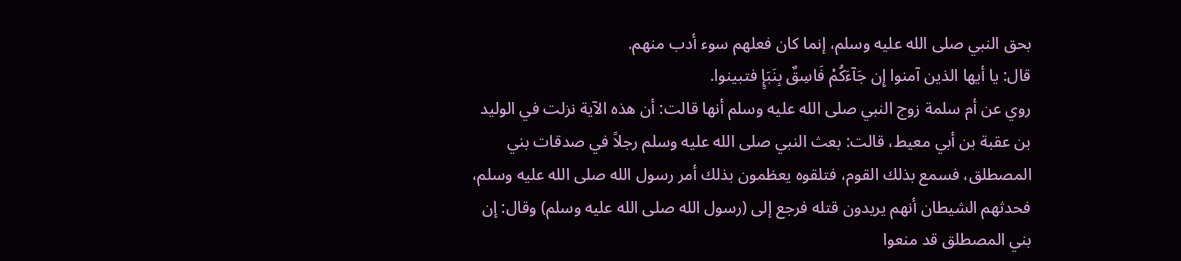بحق النبي صلى الله عليه وسلم، إنما كان فعلهم سوء أدب منهم.
قال: يا أيها الذين آمنوا إِن جَآءَكُمْ فَاسِقٌ بِنَبَإٍ فتبينوا.
روي عن أم سلمة زوج النبي صلى الله عليه وسلم أنها قالت: أن هذه الآية نزلت في الوليد بن عقبة بن أبي معيط، قالت: بعث النبي صلى الله عليه وسلم رجلاً في صدقات بني المصطلق، فسمع بذلك القوم، فتلقوه يعظمون بذلك أمر رسول الله صلى الله عليه وسلم، فحدثهم الشيطان أنهم يريدون قتله فرجع إلى (رسول الله صلى الله عليه وسلم) وقال: إن بني المصطلق قد منعوا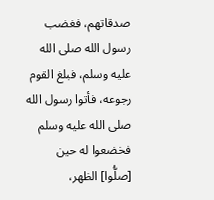صدقاتهم، فغضب رسول الله صلى الله عليه وسلم، فبلغ القوم رجوعه، فأتوا رسول الله صلى الله عليه وسلم فخضعوا له حين [صلُّوا] الظهر،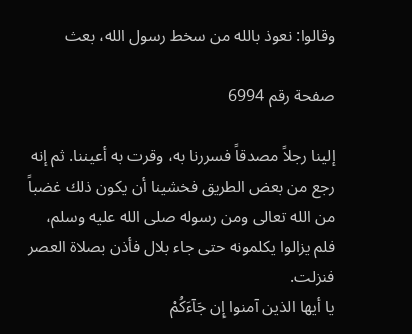وقالوا: نعوذ بالله من سخط رسول الله، بعث

صفحة رقم 6994

إلينا رجلاً مصدقاً فسررنا به، وقرت به أعيننا. ثم إنه رجع من بعض الطريق فخشينا أن يكون ذلك غضباً من الله تعالى ومن رسوله صلى الله عليه وسلم، فلم يزالوا يكلمونه حتى جاء بلال فأذن بصلاة العصر فنزلت.
يا أيها الذين آمنوا إِن جَآءَكُمْ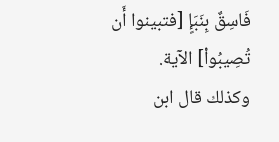فَاسِقٌ بِنَبَإٍ [فتبينوا أَن تُصِيبُواْ] الآية.
وكذلك قال ابن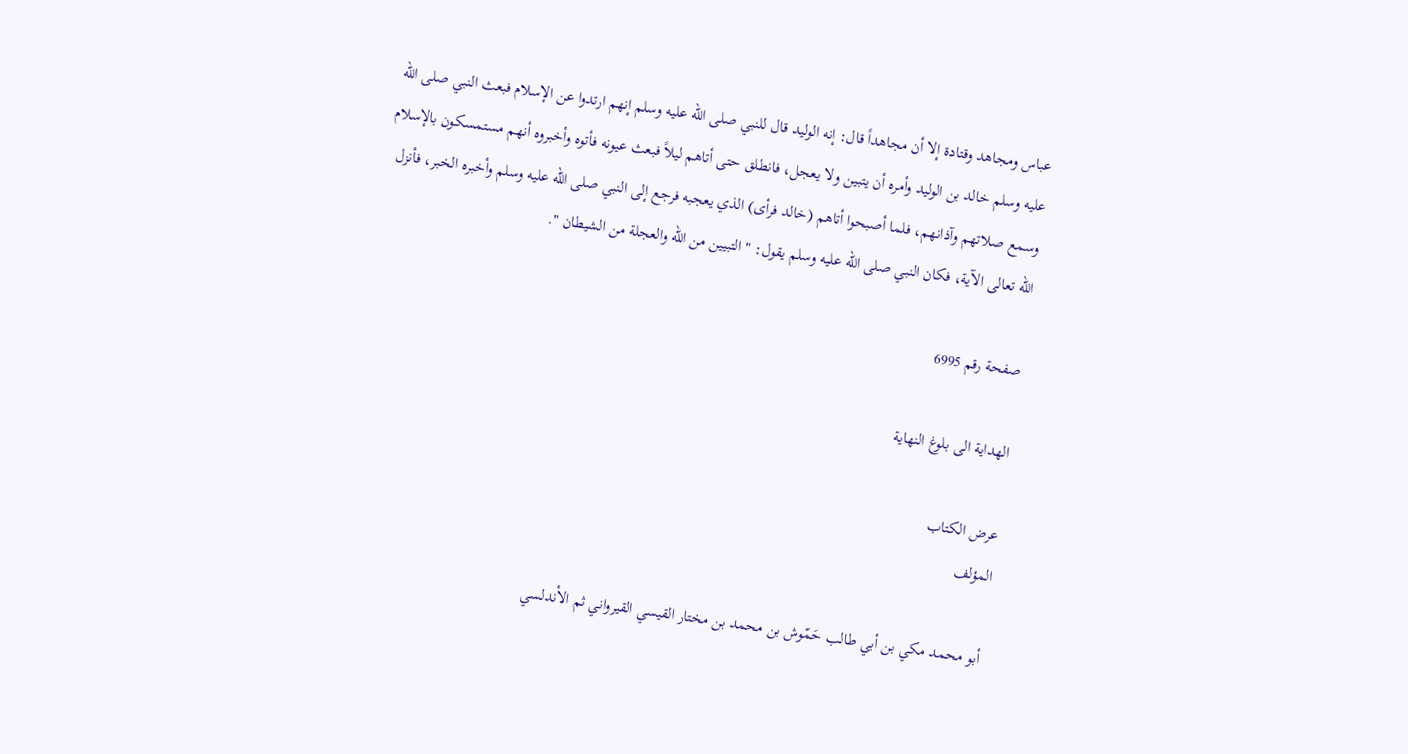عباس ومجاهد وقتادة إلا أن مجاهداً قال: إنه الوليد قال للنبي صلى الله عليه وسلم إنهم ارتدوا عن الإسلام فبعث النبي صلى الله عليه وسلم خالد بن الوليد وأمره أن يتبين ولا يعجل، فانطلق حتى أتاهم ليلاً فبعث عيونه فأتوه وأخبروه أنهم مستمسكون بالإسلام وسمع صلاتهم وآذانهم، فلما أصبحوا أتاهم (خالد فرأى) الذي يعجبه فرجع إلى النبي صلى الله عليه وسلم وأخبره الخبر، فأنزل الله تعالى الآية، فكان النبي صلى الله عليه وسلم يقول: " التبيين من الله والعجلة من الشيطان ".

صفحة رقم 6995

الهداية الى بلوغ النهاية

عرض الكتاب
المؤلف

أبو محمد مكي بن أبي طالب حَمّوش بن محمد بن مختار القيسي القيرواني ثم الأندلسي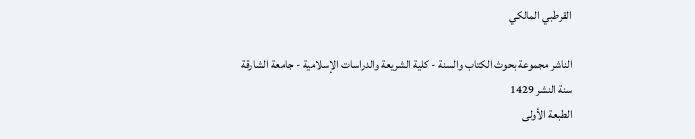القرطبي المالكي

الناشر مجموعة بحوث الكتاب والسنة - كلية الشريعة والدراسات الإسلامية - جامعة الشارقة
سنة النشر 1429
الطبعة الأولى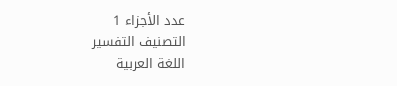عدد الأجزاء 1
التصنيف التفسير
اللغة العربية